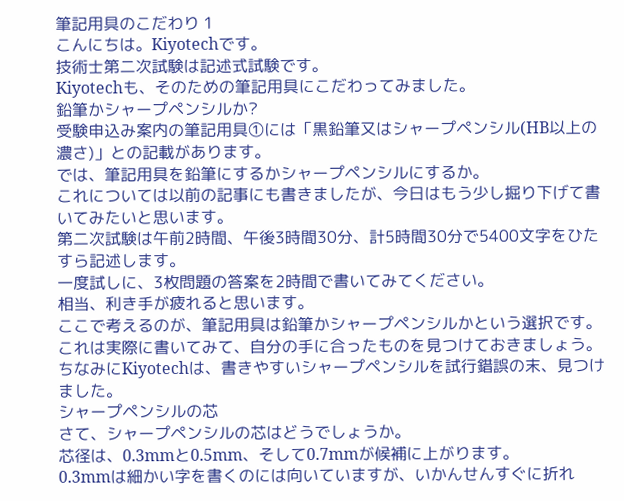筆記用具のこだわり 1
こんにちは。Kiyotechです。
技術士第二次試験は記述式試験です。
Kiyotechも、そのための筆記用具にこだわってみました。
鉛筆かシャープペンシルか?
受験申込み案内の筆記用具①には「黒鉛筆又はシャープペンシル(HB以上の濃さ)」との記載があります。
では、筆記用具を鉛筆にするかシャープペンシルにするか。
これについては以前の記事にも書きましたが、今日はもう少し掘り下げて書いてみたいと思います。
第二次試験は午前2時間、午後3時間30分、計5時間30分で5400文字をひたすら記述します。
一度試しに、3枚問題の答案を2時間で書いてみてください。
相当、利き手が疲れると思います。
ここで考えるのが、筆記用具は鉛筆かシャープペンシルかという選択です。
これは実際に書いてみて、自分の手に合ったものを見つけておきましょう。
ちなみにKiyotechは、書きやすいシャープペンシルを試行錯誤の末、見つけました。
シャープペンシルの芯
さて、シャープペンシルの芯はどうでしょうか。
芯径は、0.3mmと0.5mm、そして0.7mmが候補に上がります。
0.3mmは細かい字を書くのには向いていますが、いかんせんすぐに折れ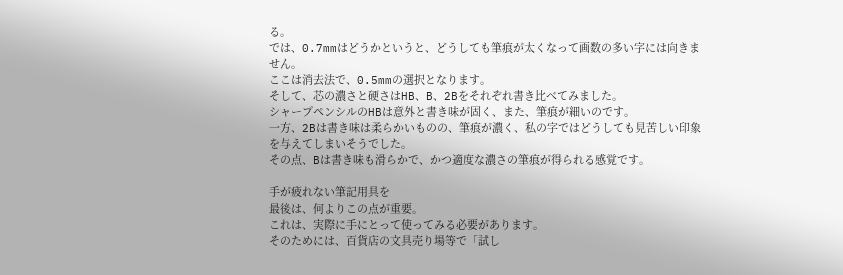る。
では、0.7mmはどうかというと、どうしても筆痕が太くなって画数の多い字には向きません。
ここは消去法で、0.5mmの選択となります。
そして、芯の濃さと硬さはHB、B、2Bをそれぞれ書き比べてみました。
シャープペンシルのHBは意外と書き味が固く、また、筆痕が細いのです。
一方、2Bは書き味は柔らかいものの、筆痕が濃く、私の字ではどうしても見苦しい印象を与えてしまいそうでした。
その点、Bは書き味も滑らかで、かつ適度な濃さの筆痕が得られる感覚です。

手が疲れない筆記用具を
最後は、何よりこの点が重要。
これは、実際に手にとって使ってみる必要があります。
そのためには、百貨店の文具売り場等で「試し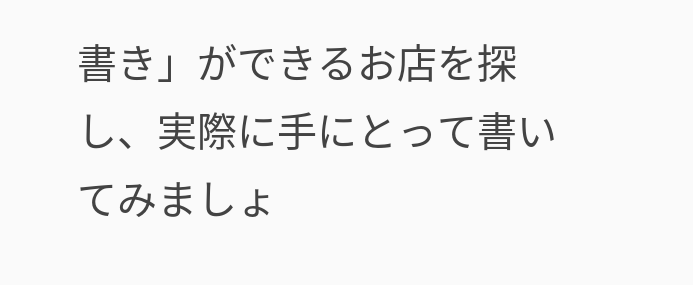書き」ができるお店を探し、実際に手にとって書いてみましょ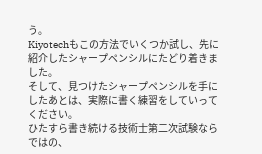う。
Kiyotechもこの方法でいくつか試し、先に紹介したシャープペンシルにたどり着きました。
そして、見つけたシャープペンシルを手にしたあとは、実際に書く練習をしていってください。
ひたすら書き続ける技術士第二次試験ならではの、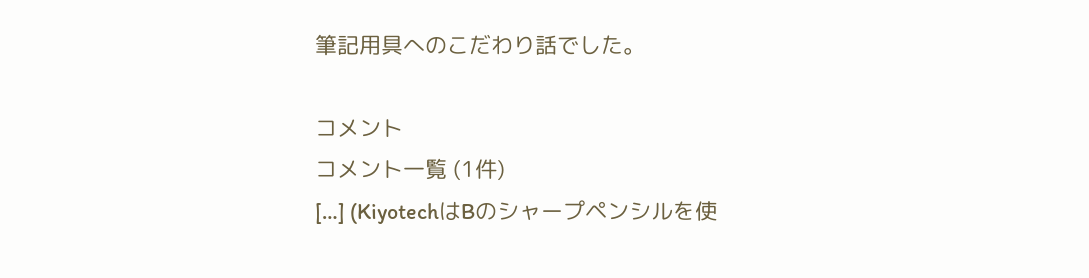筆記用具へのこだわり話でした。

コメント
コメント一覧 (1件)
[…] (KiyotechはBのシャープペンシルを使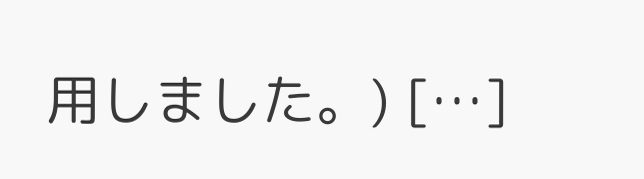用しました。) […]